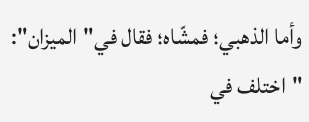وأما الذهبي؛ فمشّاه؛ فقال في"الميزان":
"اختلف في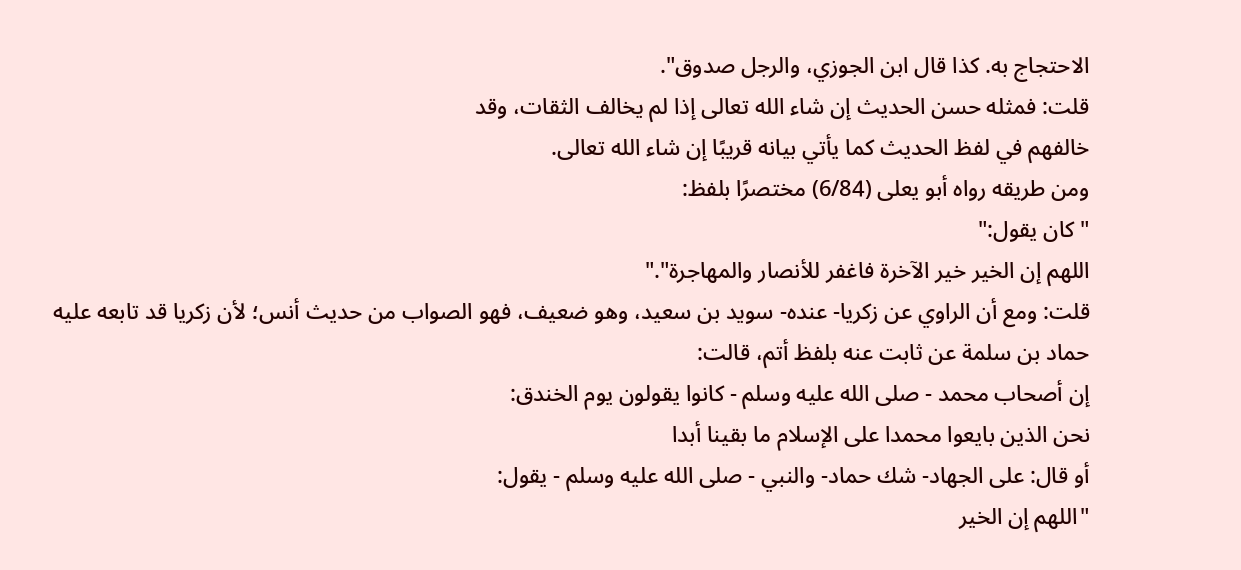الاحتجاج به. كذا قال ابن الجوزي، والرجل صدوق".
قلت: فمثله حسن الحديث إن شاء الله تعالى إذا لم يخالف الثقات، وقد
خالفهم في لفظ الحديث كما يأتي بيانه قريبًا إن شاء الله تعالى.
ومن طريقه رواه أبو يعلى (6/84) مختصرًا بلفظ:
"كان يقول:"
اللهم إن الخير خير الآخرة فاغفر للأنصار والمهاجرة"."
قلت: ومع أن الراوي عن زكريا- عنده- سويد بن سعيد، وهو ضعيف، فهو الصواب من حديث أنس؛ لأن زكريا قد تابعه عليه حماد بن سلمة عن ثابت عنه بلفظ أتم، قالت:
إن أصحاب محمد - صلى الله عليه وسلم - كانوا يقولون يوم الخندق:
نحن الذين بايعوا محمدا على الإسلام ما بقينا أبدا
أو قال: على الجهاد- شك حماد- والنبي - صلى الله عليه وسلم - يقول:
"اللهم إن الخير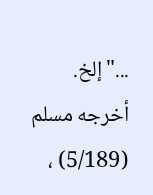..."إلخ.
أخرجه مسلم (5/189) ،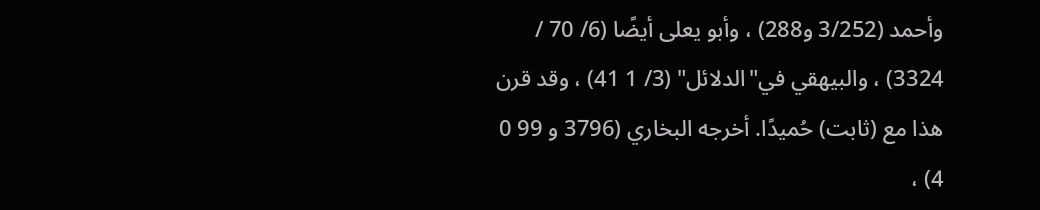وأحمد (3/252 و288) ، وأبو يعلى أيضًا (6/ 70 / 3324) ، والبيهقي في"الدلائل" (3/ 1 41) ، وقد قرن هذا مع (ثابت) حُميدًا. أخرجه البخاري (3796 و 99 0 4) ،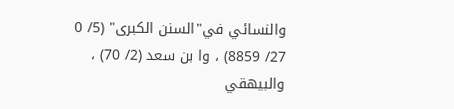والنسائي في"السنن الكبرى" (5/ 0 27/ 8859) ، وا بن سعد (2/ 70) ، والبيهقي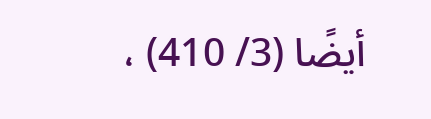أيضًا (3/ 410) ،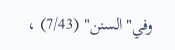وفي"السنن" (7/43) ،